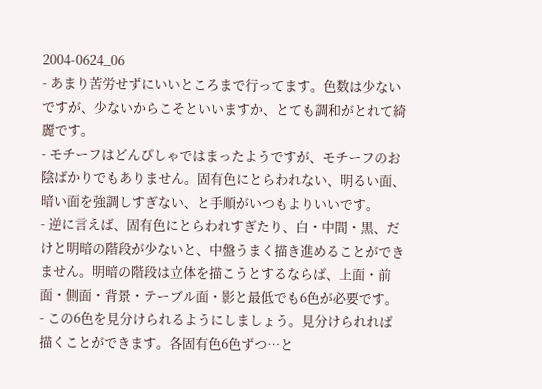2004-0624_06
- あまり苦労せずにいいところまで行ってます。色数は少ないですが、少ないからこそといいますか、とても調和がとれて綺麗です。
- モチーフはどんぴしゃではまったようですが、モチーフのお陰ばかりでもありません。固有色にとらわれない、明るい面、暗い面を強調しすぎない、と手順がいつもよりいいです。
- 逆に言えば、固有色にとらわれすぎたり、白・中間・黒、だけと明暗の階段が少ないと、中盤うまく描き進めることができません。明暗の階段は立体を描こうとするならば、上面・前面・側面・背景・テーブル面・影と最低でも6色が必要です。
- この6色を見分けられるようにしましょう。見分けられれば描くことができます。各固有色6色ずつ…と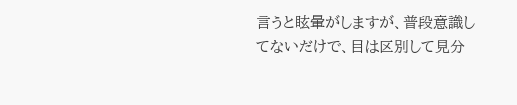言うと眩暈がしますが、普段意識してないだけで、目は区別して見分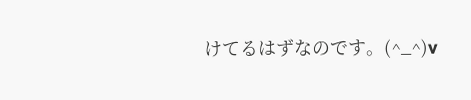けてるはずなのです。(^_^)v